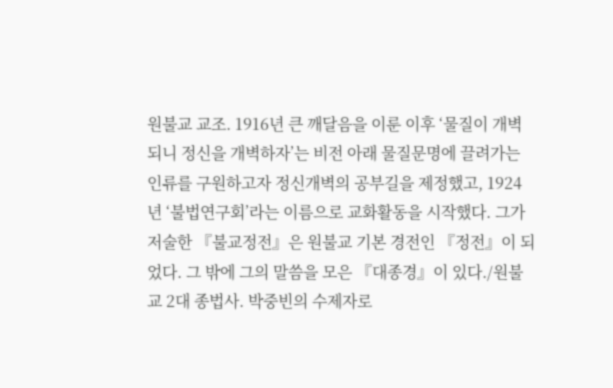원불교 교조. 1916년 큰 깨달음을 이룬 이후 ‘물질이 개벽되니 정신을 개벽하자’는 비전 아래 물질문명에 끌려가는 인류를 구원하고자 정신개벽의 공부길을 제정했고, 1924년 ‘불법연구회’라는 이름으로 교화활동을 시작했다. 그가 저술한 『불교정전』은 원불교 기본 경전인 『정전』이 되었다. 그 밖에 그의 말씀을 모은 『대종경』이 있다./원불교 2대 종법사. 박중빈의 수제자로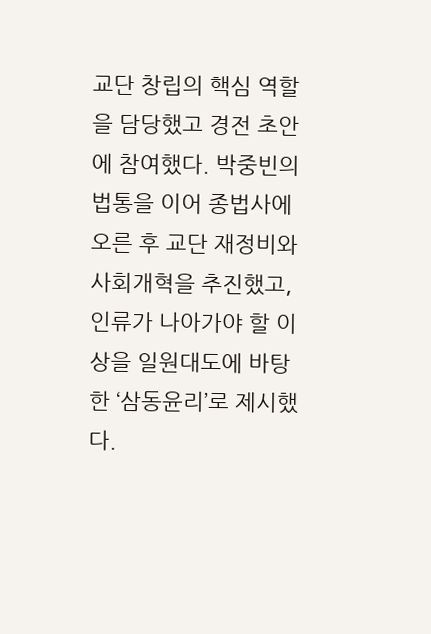교단 창립의 핵심 역할을 담당했고 경전 초안에 참여했다. 박중빈의 법통을 이어 종법사에 오른 후 교단 재정비와 사회개혁을 추진했고, 인류가 나아가야 할 이상을 일원대도에 바탕한 ‘삼동윤리’로 제시했다.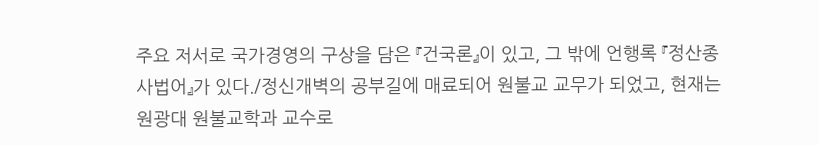주요 저서로 국가경영의 구상을 담은 『건국론』이 있고, 그 밖에 언행록 『정산종사법어』가 있다./정신개벽의 공부길에 매료되어 원불교 교무가 되었고, 현재는 원광대 원불교학과 교수로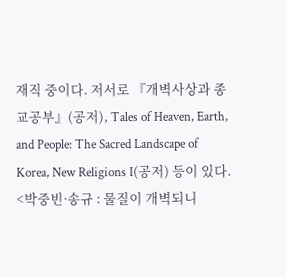재직 중이다. 저서로 『개벽사상과 종교공부』(공저), Tales of Heaven, Earth, and People: The Sacred Landscape of Korea, New Religions I(공저) 등이 있다.
<박중빈·송규 : 물질이 개벽되니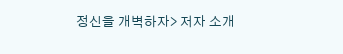정신을 개벽하자> 저자 소개